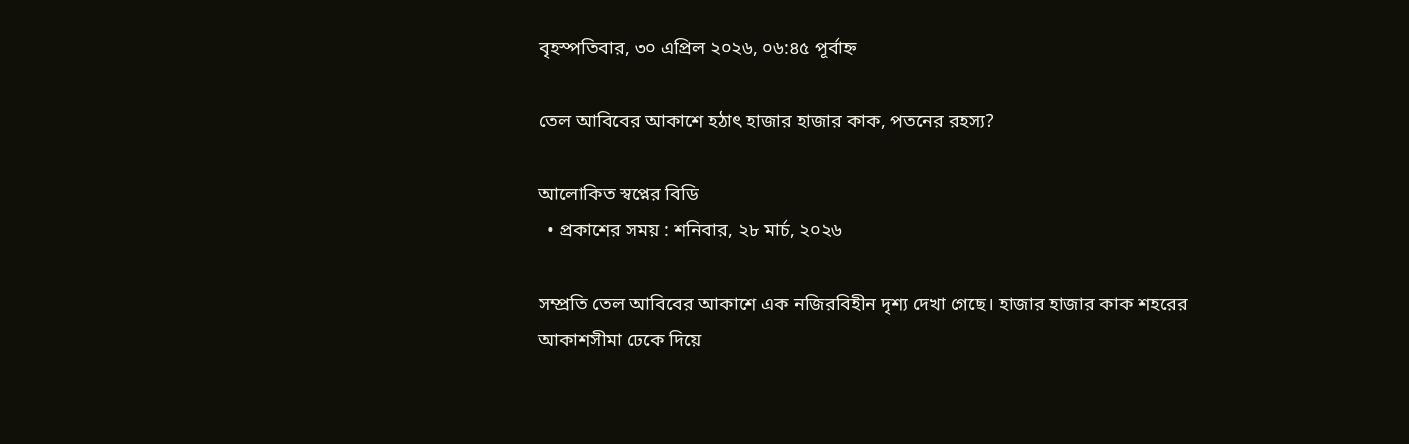বৃহস্পতিবার, ৩০ এপ্রিল ২০২৬, ০৬:৪৫ পূর্বাহ্ন

তেল আবিবের আকাশে হঠাৎ হাজার হাজার কাক, পতনের রহস্য?

আলোকিত স্বপ্নের বিডি
  • প্রকাশের সময় : শনিবার, ২৮ মার্চ, ২০২৬

সম্প্রতি তেল আবিবের আকাশে এক নজিরবিহীন দৃশ্য দেখা গেছে। হাজার হাজার কাক শহরের আকাশসীমা ঢেকে দিয়ে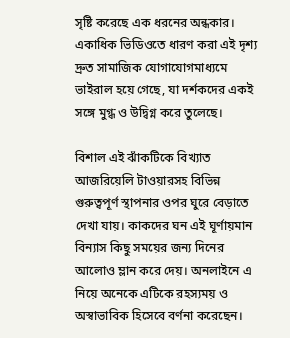সৃষ্টি করেছে এক ধরনের অন্ধকার। একাধিক ভিডিওতে ধারণ করা এই দৃশ্য দ্রুত সামাজিক যোগাযোগমাধ্যমে ভাইরাল হয়ে গেছে, যা দর্শকদের একই সঙ্গে মুগ্ধ ও উদ্বিগ্ন করে তুলেছে।

বিশাল এই ঝাঁকটিকে বিখ্যাত আজরিয়েলি টাওয়ারসহ বিভিন্ন গুরুত্বপূর্ণ স্থাপনার ওপর ঘুরে বেড়াতে দেখা যায়। কাকদের ঘন এই ঘূর্ণায়মান বিন্যাস কিছু সময়ের জন্য দিনের আলোও ম্লান করে দেয়। অনলাইনে এ নিয়ে অনেকে এটিকে রহস্যময় ও অস্বাভাবিক হিসেবে বর্ণনা করেছেন।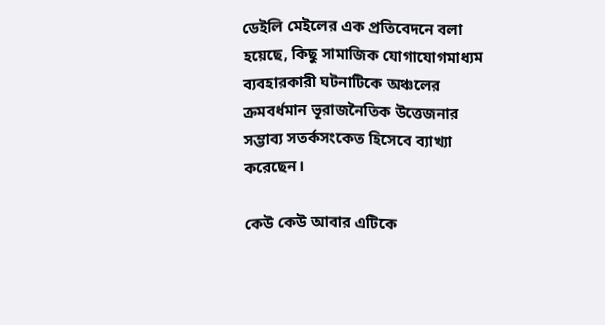ডেইলি মেইলের এক প্রতিবেদনে বলা হয়েছে, কিছু সামাজিক যোগাযোগমাধ্যম ব্যবহারকারী ঘটনাটিকে অঞ্চলের ক্রমবর্ধমান ভূরাজনৈতিক উত্তেজনার সম্ভাব্য সতর্কসংকেত হিসেবে ব্যাখ্যা করেছেন।

কেউ কেউ আবার এটিকে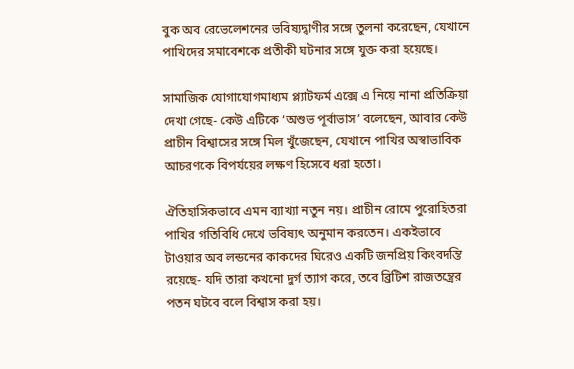বুক অব রেভেলেশনের ভবিষ্যদ্বাণীর সঙ্গে তুলনা করেছেন, যেখানে পাখিদের সমাবেশকে প্রতীকী ঘটনার সঙ্গে যুক্ত করা হয়েছে।

সামাজিক যোগাযোগমাধ্যম প্ল্যাটফর্ম এক্সে এ নিয়ে নানা প্রতিক্রিয়া দেখা গেছে- কেউ এটিকে ‘অশুভ পূর্বাভাস’ বলেছেন, আবার কেউ প্রাচীন বিশ্বাসের সঙ্গে মিল খুঁজেছেন, যেখানে পাখির অস্বাভাবিক আচরণকে বিপর্যয়ের লক্ষণ হিসেবে ধরা হতো।

ঐতিহাসিকভাবে এমন ব্যাখ্যা নতুন নয়। প্রাচীন রোমে পুরোহিতরা পাখির গতিবিধি দেখে ভবিষ্যৎ অনুমান করতেন। একইভাবে টাওয়ার অব লন্ডনের কাকদের ঘিরেও একটি জনপ্রিয় কিংবদন্তি রয়েছে- যদি তারা কখনো দুর্গ ত্যাগ করে, তবে ব্রিটিশ রাজতন্ত্রের পতন ঘটবে বলে বিশ্বাস করা হয়।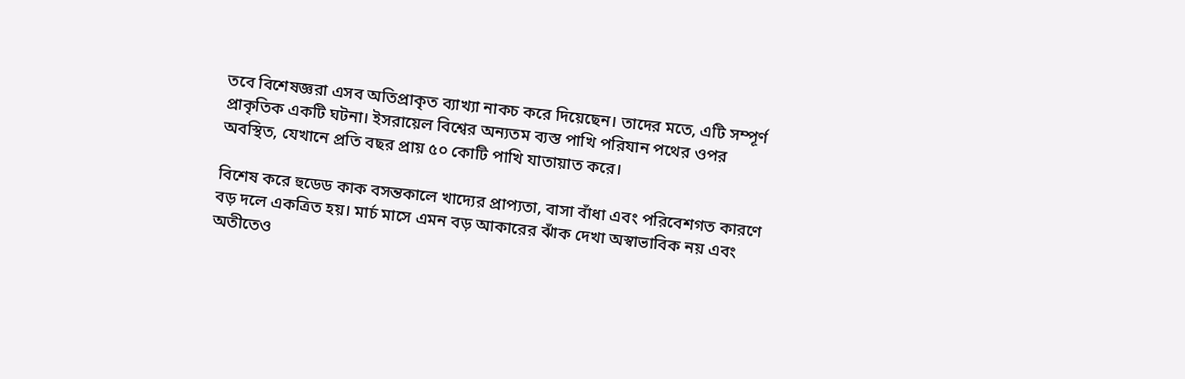তবে বিশেষজ্ঞরা এসব অতিপ্রাকৃত ব্যাখ্যা নাকচ করে দিয়েছেন। তাদের মতে, এটি সম্পূর্ণ প্রাকৃতিক একটি ঘটনা। ইসরায়েল বিশ্বের অন্যতম ব্যস্ত পাখি পরিযান পথের ওপর অবস্থিত, যেখানে প্রতি বছর প্রায় ৫০ কোটি পাখি যাতায়াত করে।

বিশেষ করে হুডেড কাক বসন্তকালে খাদ্যের প্রাপ্যতা, বাসা বাঁধা এবং পরিবেশগত কারণে বড় দলে একত্রিত হয়। মার্চ মাসে এমন বড় আকারের ঝাঁক দেখা অস্বাভাবিক নয় এবং অতীতেও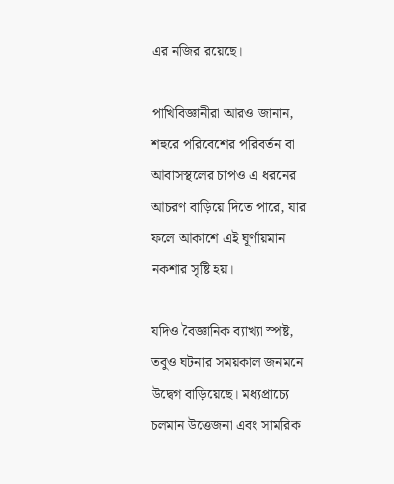এর নজির রয়েছে।

পাখিবিজ্ঞানীরা আরও জানান, শহুরে পরিবেশের পরিবর্তন বা আবাসস্থলের চাপও এ ধরনের আচরণ বাড়িয়ে দিতে পারে, যার ফলে আকাশে এই ঘূর্ণায়মান নকশার সৃষ্টি হয়।

যদিও বৈজ্ঞানিক ব্যাখ্যা স্পষ্ট, তবুও ঘটনার সময়কাল জনমনে উদ্বেগ বাড়িয়েছে। মধ্যপ্রাচ্যে চলমান উত্তেজনা এবং সামরিক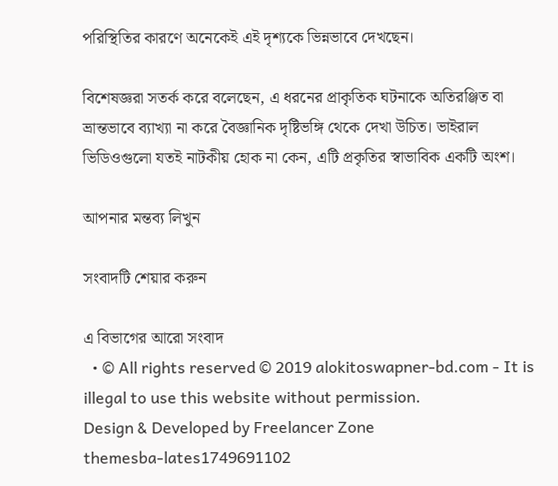পরিস্থিতির কারণে অনেকেই এই দৃশ্যকে ভিন্নভাবে দেখছেন।

বিশেষজ্ঞরা সতর্ক করে বলেছেন, এ ধরনের প্রাকৃতিক ঘটনাকে অতিরঞ্জিত বা ভ্রান্তভাবে ব্যাখ্যা না করে বৈজ্ঞানিক দৃষ্টিভঙ্গি থেকে দেখা উচিত। ভাইরাল ভিডিওগুলো যতই নাটকীয় হোক না কেন, এটি প্রকৃতির স্বাভাবিক একটি অংশ।

আপনার মন্তব্য লিখুন

সংবাদটি শেয়ার করুন

এ বিভাগের আরো সংবাদ
  • © All rights reserved © 2019 alokitoswapner-bd.com - It is illegal to use this website without permission.
Design & Developed by Freelancer Zone
themesba-lates1749691102